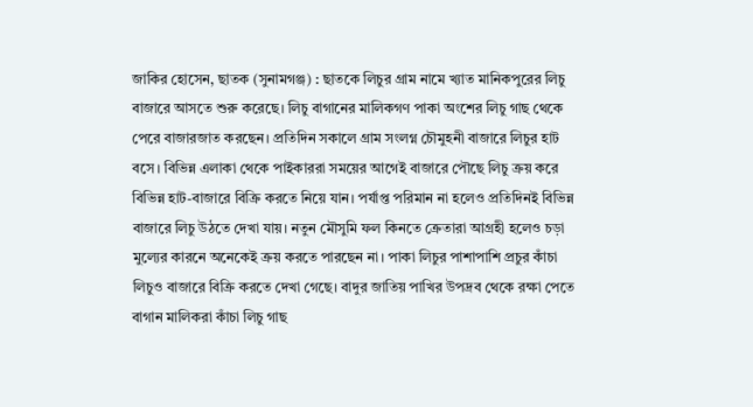জাকির হোসেন, ছাতক (সুনামগঞ্জ) : ছাতকে লিচুর গ্রাম নামে খ্যাত মানিকপুরের লিচু বাজারে আসতে শুরু করেছে। লিচু বাগানের মালিকগণ পাকা অংশের লিচু গাছ থেকে পেরে বাজারজাত করছেন। প্রতিদিন সকালে গ্রাম সংলগ্ন চৌমুহনী বাজারে লিচুর হাট বসে। বিভিন্ন এলাকা থেকে পাইকাররা সময়ের আগেই বাজারে পৌছে লিচু ক্রয় করে বিভিন্ন হাট-বাজারে বিক্রি করতে নিয়ে যান। পর্যাপ্ত পরিমান না হলেও প্রতিদিনই বিভিন্ন বাজারে লিচু উঠতে দেখা যায়। নতুন মৌসুমি ফল কিনতে ক্রেতারা আগ্রহী হলেও চড়া মুল্যের কারনে অনেকেই ক্রয় করতে পারছেন না। পাকা লিচুর পাশাপাশি প্রচুর কাঁচা লিচুও বাজারে বিক্রি করতে দেখা গেছে। বাদুর জাতিয় পাখির উপদ্রব থেকে রক্ষা পেতে বাগান মালিকরা কাঁচা লিচু গাছ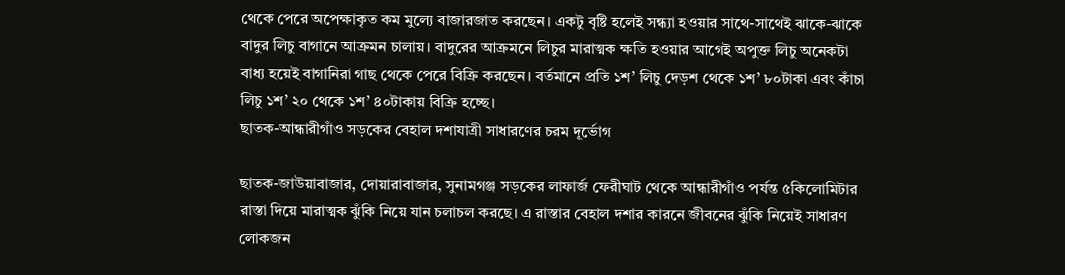থেকে পেরে অপেক্ষাকৃত কম মুল্যে বাজারজাত করছেন। একটু বৃষ্টি হলেই সন্ধ্যা হওয়ার সাথে-সাথেই ঝাকে-ঝাকে বাদুর লিচু বাগানে আক্রমন চালায়। বাদুরের আক্রমনে লিচুর মারাত্মক ক্ষতি হওয়ার আগেই অপুক্ত লিচু অনেকটা বাধ্য হয়েই বাগানিরা গাছ থেকে পেরে বিক্রি করছেন। বর্তমানে প্রতি ১শ’ লিচু দেড়শ থেকে ১শ’ ৮০টাকা এবং কাঁচা লিচু ১শ’ ২০ থেকে ১শ’ ৪০টাকায় বিক্রি হচ্ছে।
ছাতক-আন্ধারীগাঁও সড়কের বেহাল দশাযাত্রী সাধারণের চরম দূর্ভোগ

ছাতক-জাউয়াবাজার, দোয়ারাবাজার, সুনামগঞ্জ সড়কের লাফার্জ ফেরীঘাট থেকে আন্ধারীগাঁও পর্যন্ত ৫কিলোমিটার রাস্তা দিয়ে মারাত্মক ঝুঁকি নিয়ে যান চলাচল করছে। এ রাস্তার বেহাল দশার কারনে জীবনের ঝুঁকি নিয়েই সাধারণ লোকজন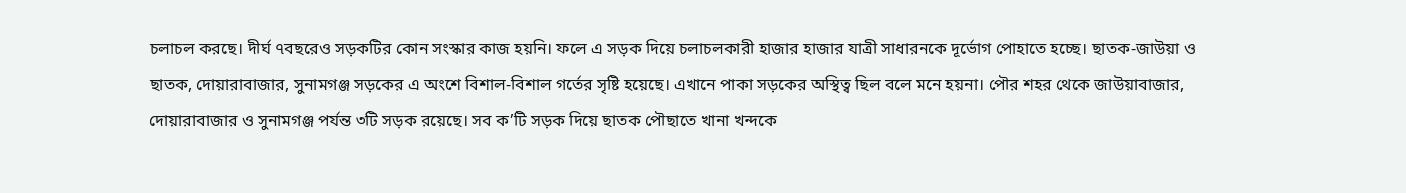চলাচল করছে। দীর্ঘ ৭বছরেও সড়কটির কোন সংস্কার কাজ হয়নি। ফলে এ সড়ক দিয়ে চলাচলকারী হাজার হাজার যাত্রী সাধারনকে দূর্ভোগ পোহাতে হচ্ছে। ছাতক-জাউয়া ও ছাতক, দোয়ারাবাজার, সুনামগঞ্জ সড়কের এ অংশে বিশাল-বিশাল গর্তের সৃষ্টি হয়েছে। এখানে পাকা সড়কের অস্থিত্ব ছিল বলে মনে হয়না। পৌর শহর থেকে জাউয়াবাজার, দোয়ারাবাজার ও সুনামগঞ্জ পর্যন্ত ৩টি সড়ক রয়েছে। সব ক’টি সড়ক দিয়ে ছাতক পৌছাতে খানা খন্দকে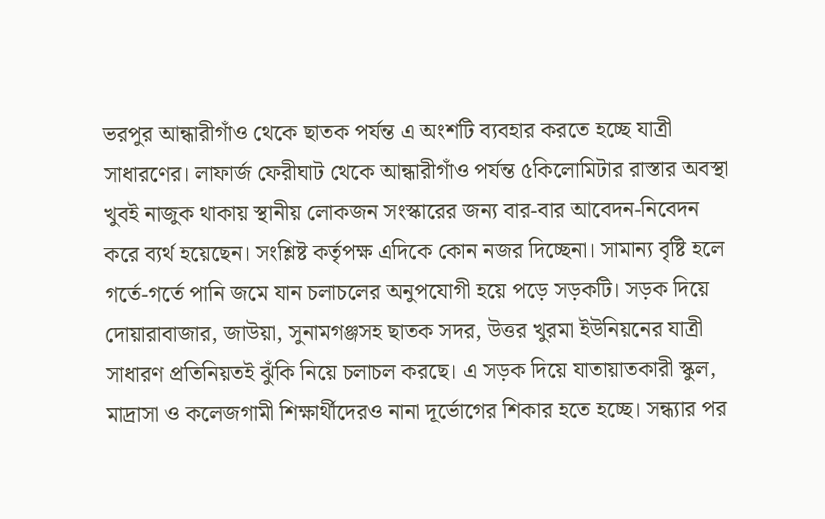ভরপুর আন্ধারীগাঁও থেকে ছাতক পর্যন্ত এ অংশটি ব্যবহার করতে হচ্ছে যাত্রী সাধারণের। লাফার্জ ফেরীঘাট থেকে আন্ধারীগাঁও পর্যন্ত ৫কিলোমিটার রাস্তার অবস্থা খুবই নাজুক থাকায় স্থানীয় লোকজন সংস্কারের জন্য বার-বার আবেদন-নিবেদন করে ব্যর্থ হয়েছেন। সংশ্লিষ্ট কর্তৃপক্ষ এদিকে কোন নজর দিচ্ছেনা। সামান্য বৃষ্টি হলে গর্তে-গর্তে পানি জমে যান চলাচলের অনুপযোগী হয়ে পড়ে সড়কটি। সড়ক দিয়ে দোয়ারাবাজার, জাউয়া, সুনামগঞ্জসহ ছাতক সদর, উত্তর খুরমা ইউনিয়নের যাত্রী সাধারণ প্রতিনিয়তই ঝুঁকি নিয়ে চলাচল করছে। এ সড়ক দিয়ে যাতায়াতকারী স্কুল, মাদ্রাসা ও কলেজগামী শিক্ষার্থীদেরও নানা দূর্ভোগের শিকার হতে হচ্ছে। সন্ধ্যার পর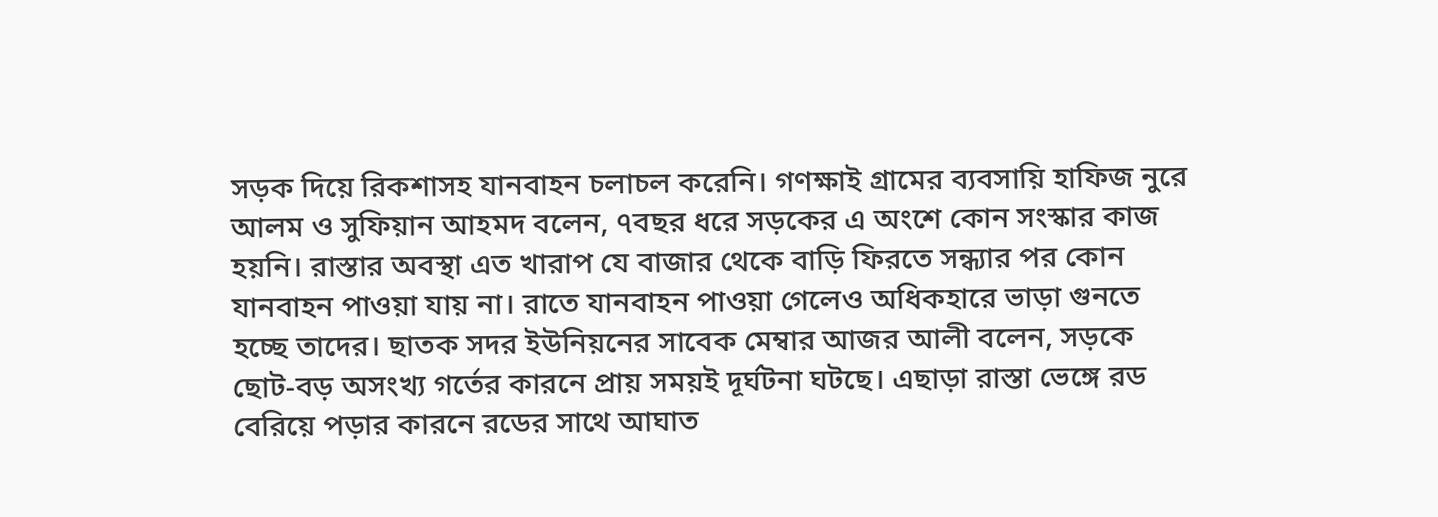সড়ক দিয়ে রিকশাসহ যানবাহন চলাচল করেনি। গণক্ষাই গ্রামের ব্যবসায়ি হাফিজ নুরে আলম ও সুফিয়ান আহমদ বলেন, ৭বছর ধরে সড়কের এ অংশে কোন সংস্কার কাজ হয়নি। রাস্তার অবস্থা এত খারাপ যে বাজার থেকে বাড়ি ফিরতে সন্ধ্যার পর কোন যানবাহন পাওয়া যায় না। রাতে যানবাহন পাওয়া গেলেও অধিকহারে ভাড়া গুনতে হচ্ছে তাদের। ছাতক সদর ইউনিয়নের সাবেক মেম্বার আজর আলী বলেন, সড়কে ছোট-বড় অসংখ্য গর্তের কারনে প্রায় সময়ই দূর্ঘটনা ঘটছে। এছাড়া রাস্তা ভেঙ্গে রড বেরিয়ে পড়ার কারনে রডের সাথে আঘাত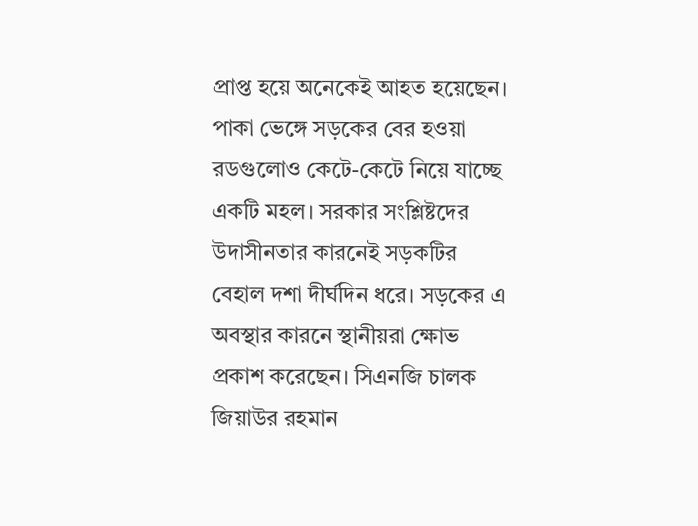প্রাপ্ত হয়ে অনেকেই আহত হয়েছেন। পাকা ভেঙ্গে সড়কের বের হওয়া রডগুলোও কেটে-কেটে নিয়ে যাচ্ছে একটি মহল। সরকার সংশ্লিষ্টদের উদাসীনতার কারনেই সড়কটির বেহাল দশা দীর্ঘদিন ধরে। সড়কের এ অবস্থার কারনে স্থানীয়রা ক্ষোভ প্রকাশ করেছেন। সিএনজি চালক জিয়াউর রহমান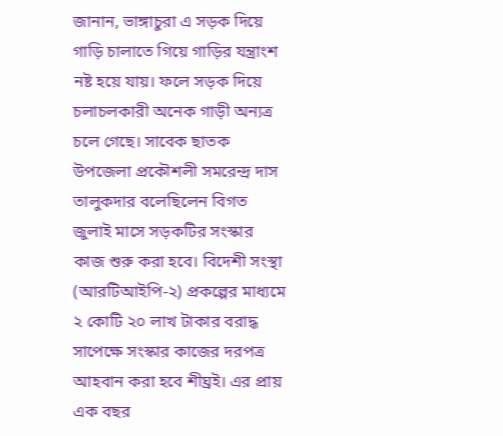জানান, ভাঙ্গাচুরা এ সড়ক দিয়ে গাড়ি চালাতে গিয়ে গাড়ির যন্ত্রাংশ নষ্ট হয়ে যায়। ফলে সড়ক দিয়ে চলাচলকারী অনেক গাড়ী অন্যত্র চলে গেছে। সাবেক ছাতক উপজেলা প্রকৌশলী সমরেন্দ্র দাস তালুকদার বলেছিলেন বিগত জুলাই মাসে সড়কটির সংস্কার কাজ শুরু করা হবে। বিদেশী সংস্থা (আরটিআইপি-২) প্রকল্পের মাধ্যমে ২ কোটি ২০ লাখ টাকার বরাদ্ধ সাপেক্ষে সংস্কার কাজের দরপত্র আহবান করা হবে শীঘ্রই। এর প্রায় এক বছর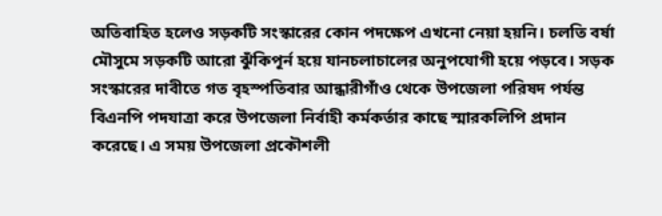অতিবাহিত হলেও সড়কটি সংস্কারের কোন পদক্ষেপ এখনো নেয়া হয়নি। চলতি বর্ষা মৌসুমে সড়কটি আরো ঝুঁকিপূর্ন হয়ে যানচলাচালের অনুপযোগী হয়ে পড়বে। সড়ক সংস্কারের দাবীতে গত বৃহস্পতিবার আন্ধারীগাঁও থেকে উপজেলা পরিষদ পর্যন্ত বিএনপি পদযাত্রা করে উপজেলা নির্বাহী কর্মকর্তার কাছে স্মারকলিপি প্রদান করেছে। এ সময় উপজেলা প্রকৌশলী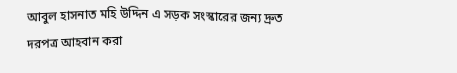আবুল হাসনাত মহি উদ্দিন এ সড়ক সংস্কারের জন্য দ্রুত দরপত্র আহবান করা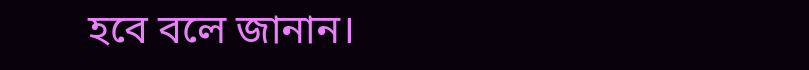হবে বলে জানান।